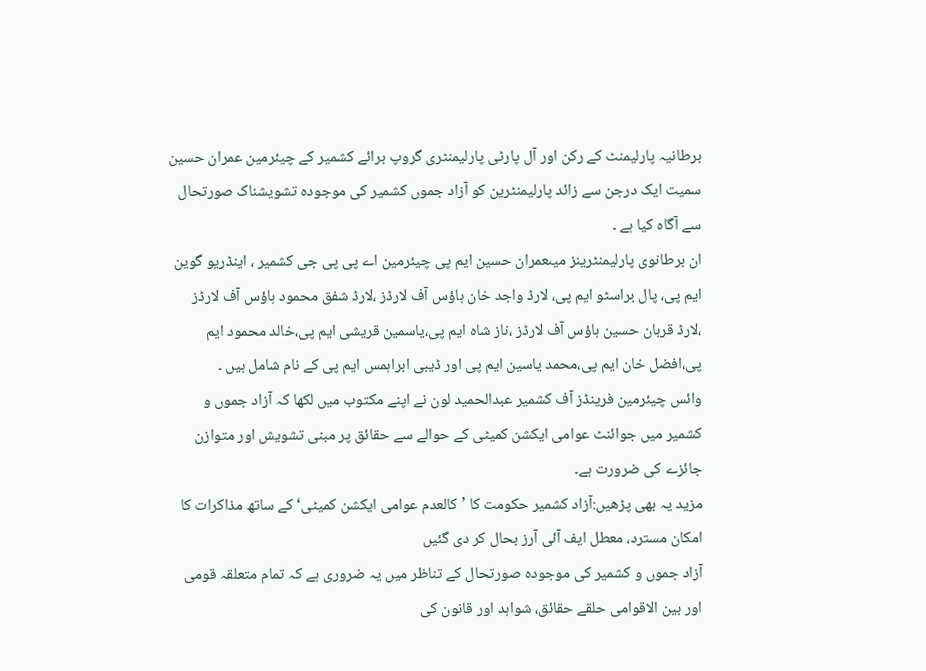برطانیہ پارلیمنٹ کے رکن اور آل پارٹی پارلیمنٹری گروپ برائے کشمیر کے چیئرمین عمران حسین سمیت ایک درجن سے زائد پارلیمنٹرین کو آزاد جموں کشمیر کی موجودہ تشویشناک صورتحال سے آگاہ کیا ہے ۔
ان برطانوی پارلیمنٹرینز میںعمران حسین ایم پی چیئرمین اے پی پی جی کشمیر ، اینڈریو گوین ایم پی، پال براسٹو ایم پی، لارڈ واجد خان ہاؤس آف لارڈز ،لارڈ شفق محمود ہاؤس آف لارڈز ،لارڈ قربان حسین ہاؤس آف لارڈز ،ناز شاہ ایم پی،یاسمین قریشی ایم پی،خالد محمود ایم پی،افضل خان ایم پی،محمد یاسین ایم پی اور ڈیبی ابراہمس ایم پی کے نام شامل ہیں ۔
وائس چیئرمین فرینڈز آف کشمیر عبدالحمید لون نے اپنے مکتوب میں لکھا کہ آزاد جموں و کشمیر میں جوائنٹ عوامی ایکشن کمیٹی کے حوالے سے حقائق پر مبنی تشویش اور متوازن جائزے کی ضرورت ہے۔
مزید یہ بھی پڑھیں:آزاد کشمیر حکومت کا ’کالعدم عوامی ایکشن کمیٹی‘ کے ساتھ مذاکرات کا امکان مسترد، معطل ایف آئی آرز بحال کر دی گئیں
آزاد جموں و کشمیر کی موجودہ صورتحال کے تناظر میں یہ ضروری ہے کہ تمام متعلقہ قومی اور بین الاقوامی حلقے حقائق، شواہد اور قانون کی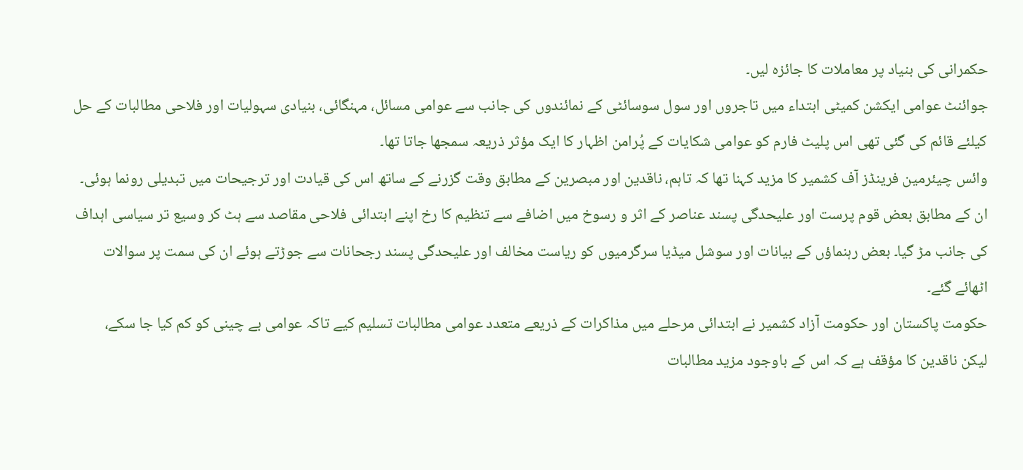حکمرانی کی بنیاد پر معاملات کا جائزہ لیں۔
جوائنٹ عوامی ایکشن کمیٹی ابتداء میں تاجروں اور سول سوسائٹی کے نمائندوں کی جانب سے عوامی مسائل، مہنگائی، بنیادی سہولیات اور فلاحی مطالبات کے حل کیلئے قائم کی گئی تھی اس پلیٹ فارم کو عوامی شکایات کے پُرامن اظہار کا ایک مؤثر ذریعہ سمجھا جاتا تھا۔
وائس چیئرمین فرینڈز آف کشمیر کا مزید کہنا تھا کہ تاہم، ناقدین اور مبصرین کے مطابق وقت گزرنے کے ساتھ اس کی قیادت اور ترجیحات میں تبدیلی رونما ہوئی۔
ان کے مطابق بعض قوم پرست اور علیحدگی پسند عناصر کے اثر و رسوخ میں اضافے سے تنظیم کا رخ اپنے ابتدائی فلاحی مقاصد سے ہٹ کر وسیع تر سیاسی اہداف کی جانب مڑ گیا۔ بعض رہنماؤں کے بیانات اور سوشل میڈیا سرگرمیوں کو ریاست مخالف اور علیحدگی پسند رجحانات سے جوڑتے ہوئے ان کی سمت پر سوالات اٹھائے گئے۔
حکومت پاکستان اور حکومت آزاد کشمیر نے ابتدائی مرحلے میں مذاکرات کے ذریعے متعدد عوامی مطالبات تسلیم کیے تاکہ عوامی بے چینی کو کم کیا جا سکے،
لیکن ناقدین کا مؤقف ہے کہ اس کے باوجود مزید مطالبات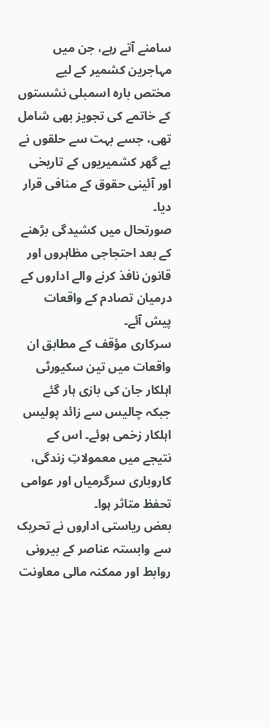سامنے آتے رہے، جن میں مہاجرین کشمیر کے لیے مختص بارہ اسمبلی نشستوں کے خاتمے کی تجویز بھی شامل تھی، جسے بہت سے حلقوں نے بے گھر کشمیریوں کے تاریخی اور آئینی حقوق کے منافی قرار دیا۔
صورتحال میں کشیدگی بڑھنے کے بعد احتجاجی مظاہروں اور قانون نافذ کرنے والے اداروں کے درمیان تصادم کے واقعات پیش آئے۔
سرکاری مؤقف کے مطابق ان واقعات میں تین سکیورٹی اہلکار جان کی بازی ہار گئے جبکہ چالیس سے زائد پولیس اہلکار زخمی ہوئے۔ اس کے نتیجے میں معمولاتِ زندگی، کاروباری سرگرمیاں اور عوامی تحفظ متاثر ہوا۔
بعض ریاستی اداروں نے تحریک سے وابستہ عناصر کے بیرونی روابط اور ممکنہ مالی معاونت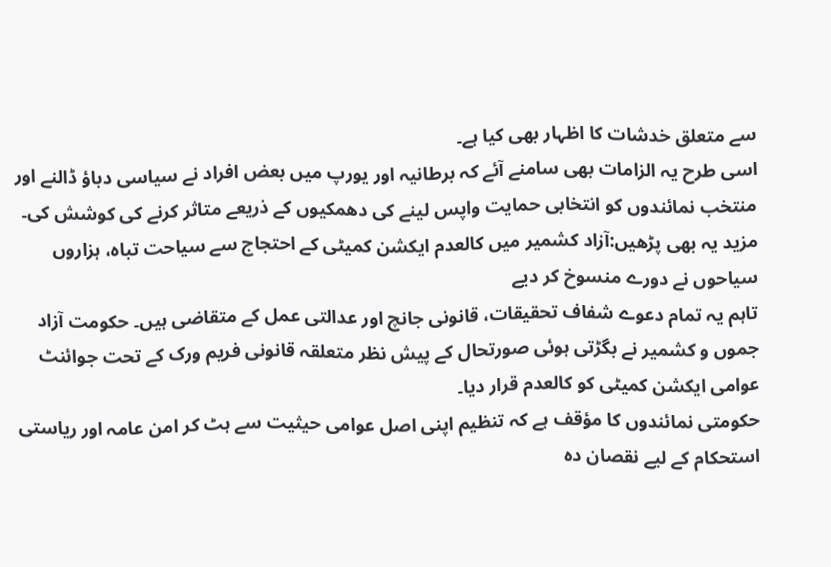سے متعلق خدشات کا اظہار بھی کیا ہے۔
اسی طرح یہ الزامات بھی سامنے آئے کہ برطانیہ اور یورپ میں بعض افراد نے سیاسی دباؤ ڈالنے اور منتخب نمائندوں کو انتخابی حمایت واپس لینے کی دھمکیوں کے ذریعے متاثر کرنے کی کوشش کی۔
مزید یہ بھی پڑھیں:آزاد کشمیر میں کالعدم ایکشن کمیٹی کے احتجاج سے سیاحت تباہ، ہزاروں سیاحوں نے دورے منسوخ کر دیے
تاہم یہ تمام دعوے شفاف تحقیقات، قانونی جانچ اور عدالتی عمل کے متقاضی ہیں۔ حکومت آزاد جموں و کشمیر نے بگڑتی ہوئی صورتحال کے پیش نظر متعلقہ قانونی فریم ورک کے تحت جوائنٹ عوامی ایکشن کمیٹی کو کالعدم قرار دیا۔
حکومتی نمائندوں کا مؤقف ہے کہ تنظیم اپنی اصل عوامی حیثیت سے ہٹ کر امن عامہ اور ریاستی استحکام کے لیے نقصان دہ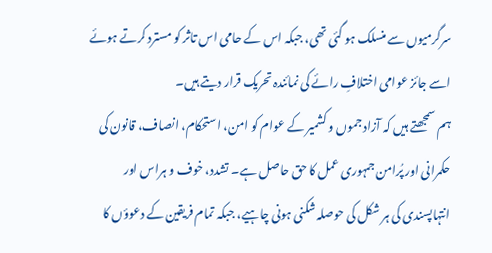سرگرمیوں سے منسلک ہو گئی تھی، جبکہ اس کے حامی اس تاثر کو مسترد کرتے ہوئے اسے جائز عوامی اختلافِ رائے کی نمائندہ تحریک قرار دیتے ہیں۔
ہم سمجھتے ہیں کہ آزاد جموں و کشمیر کے عوام کو امن، استحکام، انصاف، قانون کی حکمرانی اور پُرامن جمہوری عمل کا حق حاصل ہے۔ تشدد، خوف و ہراس اور انتہاپسندی کی ہر شکل کی حوصلہ شکنی ہونی چاہیے، جبکہ تمام فریقین کے دعوؤں کا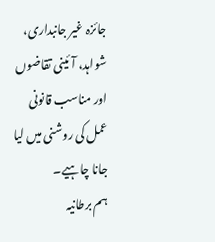جائزہ غیر جانبداری، شواہد، آئینی تقاضوں اور مناسب قانونی عمل کی روشنی میں لیا جانا چاہیے۔
ہم برطانیہ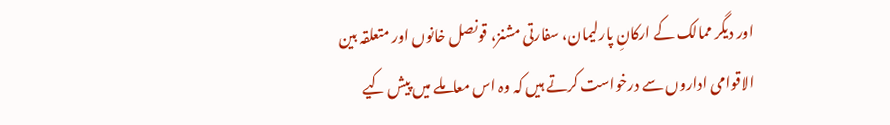اور دیگر ممالک کے ارکانِ پارلیمان، سفارتی مشنز، قونصل خانوں اور متعلقہ بین الاقوامی اداروں سے درخواست کرتے ہیں کہ وہ اس معاملے میں پیش کیے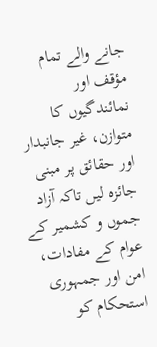جانے والے تمام مؤقف اور نمائندگیوں کا متوازن، غیر جانبدار اور حقائق پر مبنی جائزہ لیں تاکہ آزاد جموں و کشمیر کے عوام کے مفادات، امن اور جمہوری استحکام کو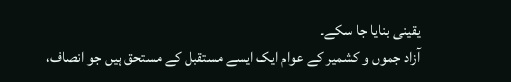یقینی بنایا جا سکے۔
آزاد جموں و کشمیر کے عوام ایک ایسے مستقبل کے مستحق ہیں جو انصاف،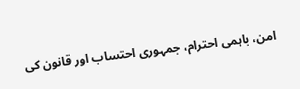امن، باہمی احترام، جمہوری احتساب اور قانون کی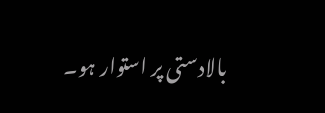بالادستی پر استوار ہو۔